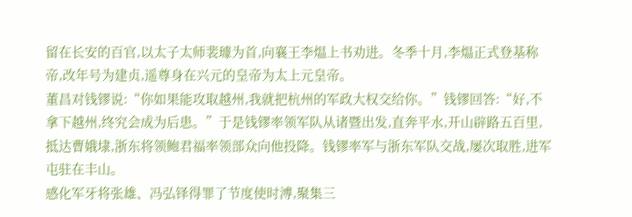留在长安的百官,以太子太师裴璩为首,向襄王李煴上书劝进。冬季十月,李煴正式登基称帝,改年号为建贞,遥尊身在兴元的皇帝为太上元皇帝。
董昌对钱镠说:“你如果能攻取越州,我就把杭州的军政大权交给你。”钱镠回答:“好,不拿下越州,终究会成为后患。”于是钱镠率领军队从诸暨出发,直奔平水,开山辟路五百里,抵达曹娥埭,浙东将领鲍君福率领部众向他投降。钱镠率军与浙东军队交战,屡次取胜,进军屯驻在丰山。
感化军牙将张雄、冯弘铎得罪了节度使时溥,聚集三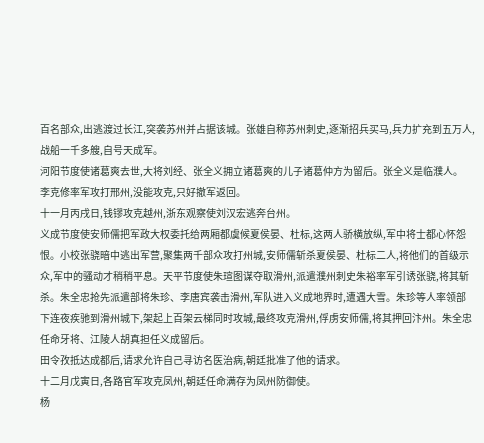百名部众,出逃渡过长江,突袭苏州并占据该城。张雄自称苏州刺史,逐渐招兵买马,兵力扩充到五万人,战船一千多艘,自号天成军。
河阳节度使诸葛爽去世,大将刘经、张全义拥立诸葛爽的儿子诸葛仲方为留后。张全义是临濮人。
李克修率军攻打邢州,没能攻克,只好撤军返回。
十一月丙戌日,钱镠攻克越州,浙东观察使刘汉宏逃奔台州。
义成节度使安师儒把军政大权委托给两厢都虞候夏侯晏、杜标,这两人骄横放纵,军中将士都心怀怨恨。小校张骁暗中逃出军营,聚集两千部众攻打州城,安师儒斩杀夏侯晏、杜标二人,将他们的首级示众,军中的骚动才稍稍平息。天平节度使朱瑄图谋夺取滑州,派遣濮州刺史朱裕率军引诱张骁,将其斩杀。朱全忠抢先派遣部将朱珍、李唐宾袭击滑州,军队进入义成地界时,遭遇大雪。朱珍等人率领部下连夜疾驰到滑州城下,架起上百架云梯同时攻城,最终攻克滑州,俘虏安师儒,将其押回汴州。朱全忠任命牙将、江陵人胡真担任义成留后。
田令孜抵达成都后,请求允许自己寻访名医治病,朝廷批准了他的请求。
十二月戊寅日,各路官军攻克凤州,朝廷任命满存为凤州防御使。
杨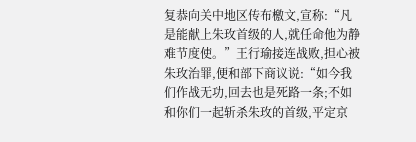复恭向关中地区传布檄文,宣称:“凡是能献上朱玫首级的人,就任命他为静难节度使。”王行瑜接连战败,担心被朱玫治罪,便和部下商议说:“如今我们作战无功,回去也是死路一条;不如和你们一起斩杀朱玫的首级,平定京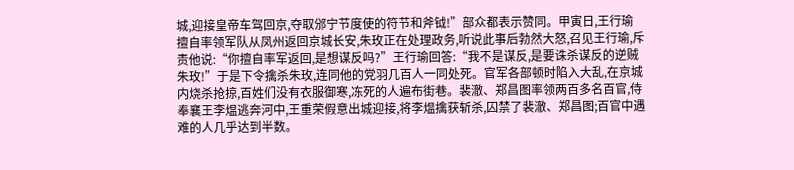城,迎接皇帝车驾回京,夺取邠宁节度使的符节和斧钺!”部众都表示赞同。甲寅日,王行瑜擅自率领军队从凤州返回京城长安,朱玫正在处理政务,听说此事后勃然大怒,召见王行瑜,斥责他说:“你擅自率军返回,是想谋反吗?”王行瑜回答:“我不是谋反,是要诛杀谋反的逆贼朱玫!”于是下令擒杀朱玫,连同他的党羽几百人一同处死。官军各部顿时陷入大乱,在京城内烧杀抢掠,百姓们没有衣服御寒,冻死的人遍布街巷。裴澈、郑昌图率领两百多名百官,侍奉襄王李煴逃奔河中,王重荣假意出城迎接,将李煴擒获斩杀,囚禁了裴澈、郑昌图;百官中遇难的人几乎达到半数。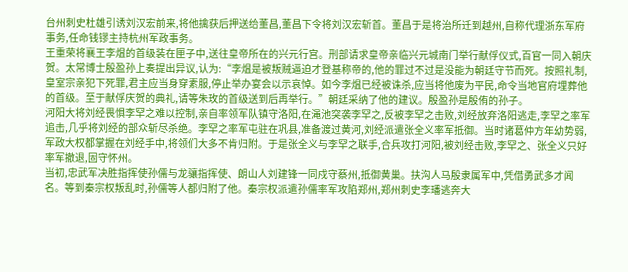台州刺史杜雄引诱刘汉宏前来,将他擒获后押送给董昌,董昌下令将刘汉宏斩首。董昌于是将治所迁到越州,自称代理浙东军府事务,任命钱镠主持杭州军政事务。
王重荣将襄王李煴的首级装在匣子中,送往皇帝所在的兴元行宫。刑部请求皇帝亲临兴元城南门举行献俘仪式,百官一同入朝庆贺。太常博士殷盈孙上奏提出异议,认为:“李煴是被叛贼逼迫才登基称帝的,他的罪过不过是没能为朝廷守节而死。按照礼制,皇室宗亲犯下死罪,君主应当身穿素服,停止举办宴会以示哀悼。如今李煴已经被诛杀,应当将他废为平民,命令当地官府埋葬他的首级。至于献俘庆贺的典礼,请等朱玫的首级送到后再举行。”朝廷采纳了他的建议。殷盈孙是殷侑的孙子。
河阳大将刘经畏惧李罕之难以控制,亲自率领军队镇守洛阳,在渑池突袭李罕之,反被李罕之击败,刘经放弃洛阳逃走,李罕之率军追击,几乎将刘经的部众斩尽杀绝。李罕之率军屯驻在巩县,准备渡过黄河,刘经派遣张全义率军抵御。当时诸葛仲方年幼势弱,军政大权都掌握在刘经手中,将领们大多不肯归附。于是张全义与李罕之联手,合兵攻打河阳,被刘经击败,李罕之、张全义只好率军撤退,固守怀州。
当初,忠武军决胜指挥使孙儒与龙骧指挥使、朗山人刘建锋一同戍守蔡州,抵御黄巢。扶沟人马殷隶属军中,凭借勇武多才闻名。等到秦宗权叛乱时,孙儒等人都归附了他。秦宗权派遣孙儒率军攻陷郑州,郑州刺史李璠逃奔大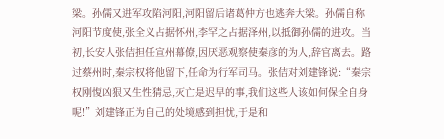梁。孙儒又进军攻陷河阳,河阳留后诸葛仲方也逃奔大梁。孙儒自称河阳节度使,张全义占据怀州,李罕之占据泽州,以抵御孙儒的进攻。当初,长安人张佶担任宣州幕僚,因厌恶观察使秦彦的为人,辞官离去。路过蔡州时,秦宗权将他留下,任命为行军司马。张佶对刘建锋说:“秦宗权刚愎凶狠又生性猜忌,灭亡是迟早的事,我们这些人该如何保全自身呢!”刘建锋正为自己的处境感到担忧,于是和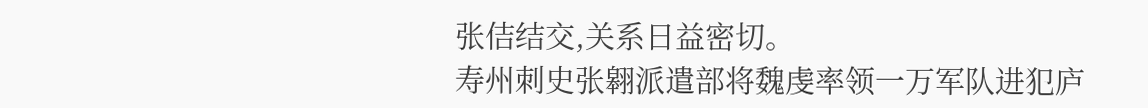张佶结交,关系日益密切。
寿州刺史张翱派遣部将魏虔率领一万军队进犯庐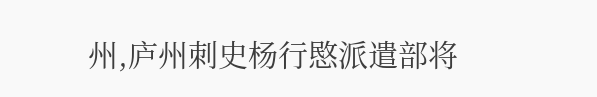州,庐州刺史杨行愍派遣部将